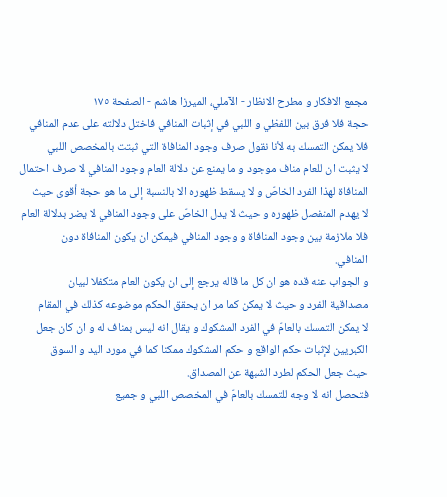مجمع الافكار و مطرح الانظار - الآملي، الميرزا هاشم - الصفحة ١٧٥
حجة فلا فرق بين اللفظي و اللبي في إثبات المنافي فاختل دلالته على عدم المنافي
فلا يمكن التمسك به لأنا نقول صرف وجود المنافاة التي ثبتت بالمخصص اللبي
لا يثبت ان للعام مناف موجود و ما يمنع عن دلالة العام وجود المنافي لا صرف احتمال
المنافاة لهذا الفرد الخاصّ و لا يسقط ظهوره الا بالنسبة إلى ما هو حجة أقوى حيث
لا يهدم المنفصل ظهوره و حيث لا يدل الخاصّ على وجود المنافي لا يضر بدلالة العام
فلا ملازمة بين وجود المنافاة و وجود المنافي فيمكن ان يكون المنافاة دون
المنافي.
و الجواب عنه قده هو ان كل ما قاله يرجع إلى ان يكون العام متكفلا لبيان
مصداقية الفرد و حيث لا يمكن كما مر ان يحقق الحكم موضوعه كذلك في المقام
لا يمكن التمسك بالعامّ في الفرد المشكوك و يقال انه ليس بمناف له و ان كان جعل
الكبريين لإثبات حكم الواقع و حكم المشكوك ممكنا كما في مورد اليد و السوق
حيث جعل الحكم لطرد الشبهة عن المصداق.
فتحصل انه لا وجه للتمسك بالعامّ في المخصص اللبي و جميع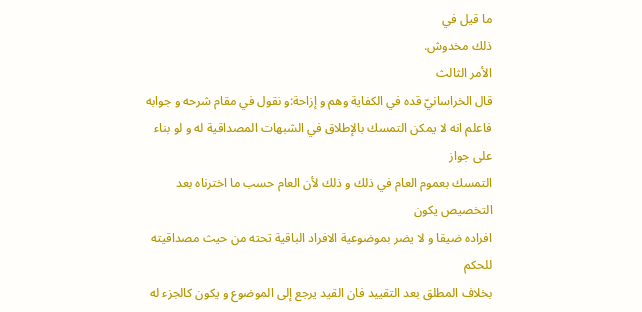ما قيل في
ذلك مخدوش.
الأمر الثالث
قال الخراسانيّ قده في الكفاية وهم و إزاحة:و نقول في مقام شرحه و جوابه
فاعلم انه لا يمكن التمسك بالإطلاق في الشبهات المصداقية له و لو بناء على جواز
التمسك بعموم العام في ذلك و ذلك لأن العام حسب ما اخترناه بعد التخصيص يكون
افراده ضيقا و لا يضر بموضوعية الافراد الباقية تحته من حيث مصداقيته للحكم
بخلاف المطلق بعد التقييد فان القيد يرجع إلى الموضوع و يكون كالجزء له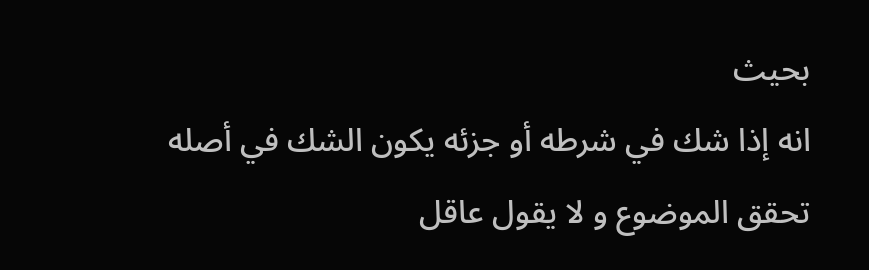بحيث
انه إذا شك في شرطه أو جزئه يكون الشك في أصله تحقق الموضوع و لا يقول عاقل